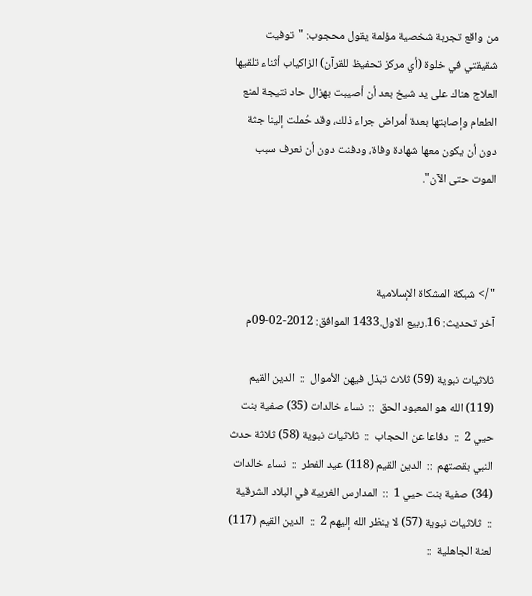من واقع تجربة شخصية مؤلمة يقول محجوب: "توفيت شقيقتي في خلوة (أي مركز تحفيظ للقرآن) الزاكياب أثناء تلقيها العلاج هناك على يد شيخ بعد أن أصيبت بهزال حاد نتيجة لمنع الطعام وإصابتها بعدة أمراض جراء ذلك، وقد حُملت إلينا جثة دون أن يكون معها شهادة وفاة، ودفنت دون أن نعرف سبب الموت حتى الآن".



" /> شبكة المشكاة الإسلامية
آخر تحديث: 16.ربيع الاول.1433 الموافق: 2012-02-09م

ثلاثيات نبوية (59) ثلاث تبذل فيهن الأموال  ::  الدين القيم (119) الله هو المعبود الحق  ::  نساء خالدات (35) صفية بنت حيي 2  ::  دفاعا عن الحجاب  ::  ثلاثيات نبوية (58) ثلاثة حدث النبي بقصتهم  ::  الدين القيم (118) عيد الفطر  ::  نساء خالدات (34) صفية بنت حيي 1  ::  المدارس الغربية في البلاد الشرقية  ::  ثلاثيات نبوية (57) لا ينظر الله إليهم 2  ::  الدين القيم (117) لعنة الجاهلية  ::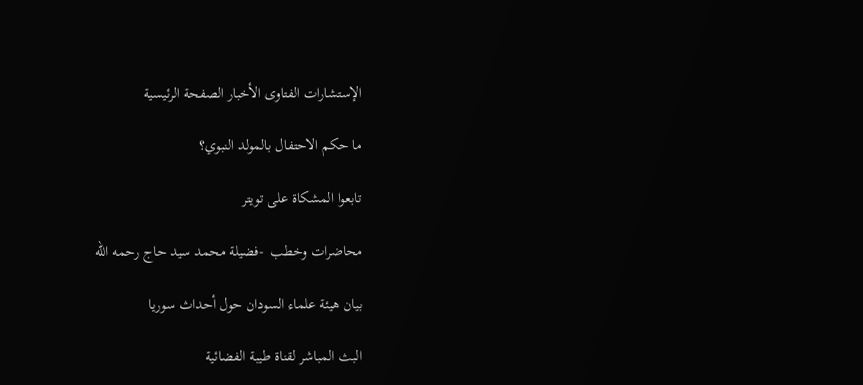الإستشارات الفتاوى الأخبار الصفحة الرئيسية

ما حكم الاحتفال بالمولد النبوي؟

تابعوا المشكاة على تويتر

محاضرات وخطب  -فضيلة محمد سيد حاج رحمه الله

بيان هيئة علماء السودان حول أحداث سوريا

البث المباشر لقناة طيبة الفضائية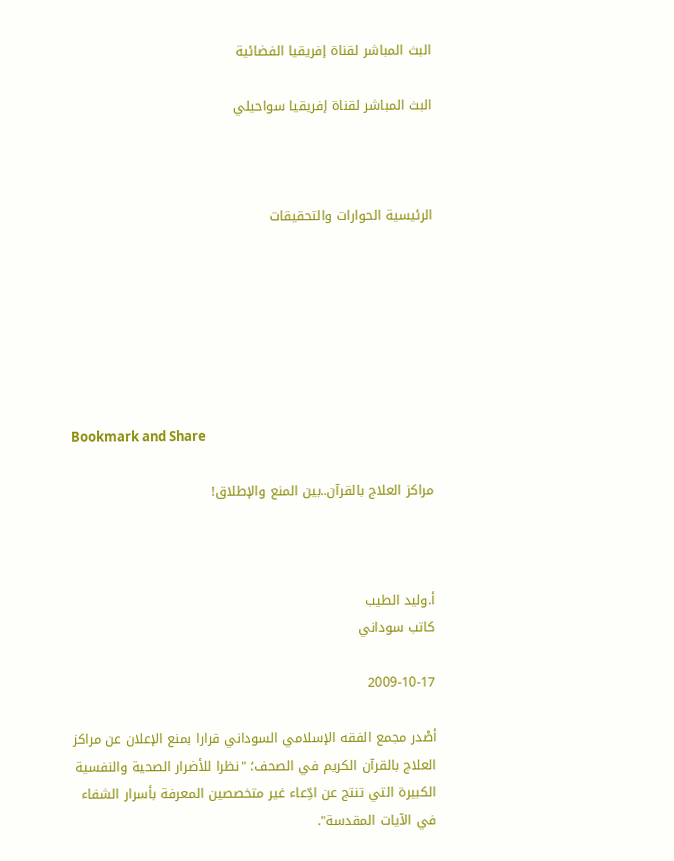البث المباشر لقناة إفريقيا الفضائية

البث المباشر لقناة إفريقيا سواحيلي



الرئيسية الحوارات والتحقيقات







Bookmark and Share

مراكز العلاج بالقرآن..بين المنع والإطلاق!



أ.وليد الطيب
كاتب سوداني

2009-10-17

أصْدر مجمع الفقه الإسلامي السوداني قرارا بمنع الإعلان عن مراكز العلاج بالقرآن الكريم في الصحف؛ "نظرا للأضرار الصحية والنفسية الكبيرة التي تنتج عن ادِّعاء غير متخصصين المعرفة بأسرار الشفاء في الآيات المقدسة".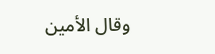وقال الأمين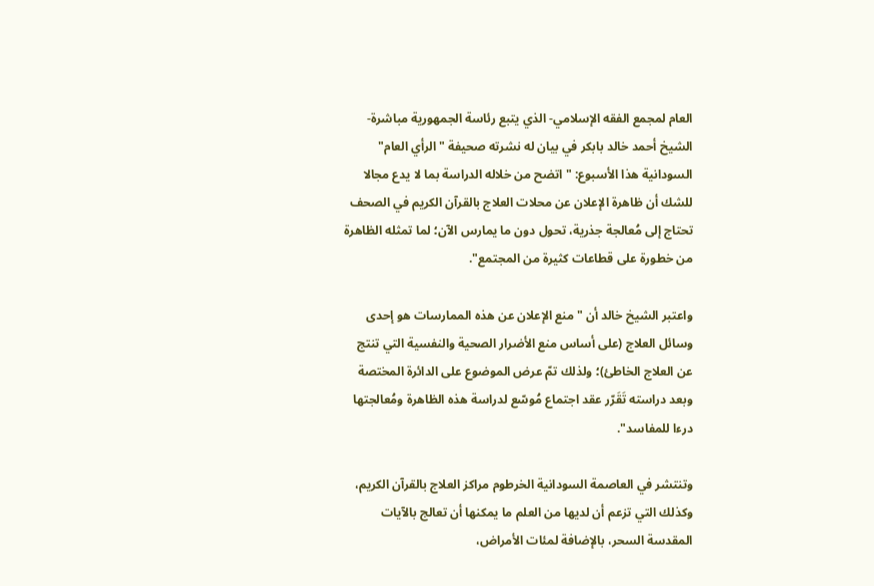العام لمجمع الفقه الإسلامي- الذي يتبع رئاسة الجمهورية مباشرة- الشيخ أحمد خالد بابكر في بيان له نشرته صحيفة "الرأي العام" السودانية هذا الأسبوع: "اتضح من خلاله الدراسة بما لا يدع مجالا للشك أن ظاهرة الإعلان عن محلات العلاج بالقرآن الكريم في الصحف تحتاج إلى مُعالجة جذرية، تحول دون ما يمارس الآن؛ لما تمثله الظاهرة من خطورة على قطاعات كثيرة من المجتمع".

واعتبر الشيخ خالد أن "منع الإعلان عن هذه الممارسات هو إحدى وسائل العلاج (على أساس منع الأضرار الصحية والنفسية التي تنتج عن العلاج الخاطئ)؛ ولذلك تمّ عرض الموضوع على الدائرة المختصة وبعد دراسته تَقَرّر عقد اجتماع مُوسّع لدراسة هذه الظاهرة ومُعالجتها درءا للمفاسد".

وتنتشر في العاصمة السودانية الخرطوم مراكز العلاج بالقرآن الكريم، وكذلك التي تزعم أن لديها من العلم ما يمكنها أن تعالج بالآيات المقدسة السحر، بالإضافة لمئات الأمراض،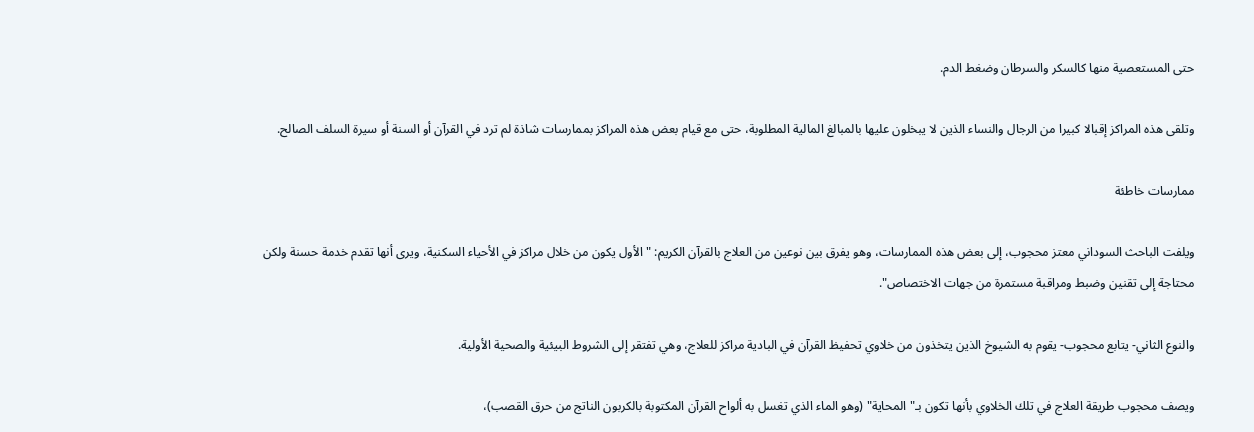حتى المستعصية منها كالسكر والسرطان وضغط الدم.

وتلقى هذه المراكز إقبالا كبيرا من الرجال والنساء الذين لا يبخلون عليها بالمبالغ المالية المطلوبة، حتى مع قيام بعض هذه المراكز بممارسات شاذة لم ترد في القرآن أو السنة أو سيرة السلف الصالح.

ممارسات خاطئة

ويلفت الباحث السوداني معتز محجوب، إلى بعض هذه الممارسات، وهو يفرق بين نوعين من العلاج بالقرآن الكريم: "الأول يكون من خلال مراكز في الأحياء السكنية، ويرى أنها تقدم خدمة حسنة ولكن محتاجة إلى تقنين وضبط ومراقبة مستمرة من جهات الاختصاص".

والنوع الثاني- يتابع محجوب- يقوم به الشيوخ الذين يتخذون من خلاوي تحفيظ القرآن في البادية مراكز للعلاج، وهي تفتقر إلى الشروط البيئية والصحية الأولية.

ويصف محجوب طريقة العلاج في تلك الخلاوي بأنها تكون بـ"المحاية" (وهو الماء الذي تغسل به ألواح القرآن المكتوبة بالكربون الناتج من حرق القصب)،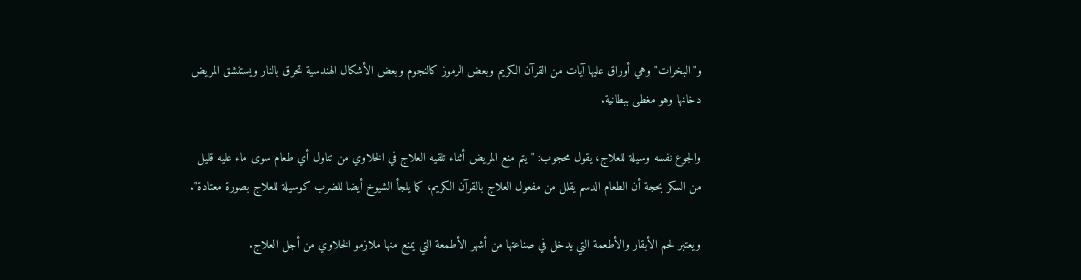و"البخرات" وهي أوراق عليها آيات من القرآن الكريم وبعض الرموز كالنجوم وبعض الأشكال الهندسية تحرق بالنار ويستنشق المريض دخانها وهو مغطى ببطانية.

والجوع نفسه وسيلة للعلاج، يقول محجوب: "يتم منع المريض أثناء تلقيه العلاج في الخلاوي من تناول أي طعام سوى ماء عليه قليل من السكر بحجة أن الطعام الدسم يقلل من مفعول العلاج بالقرآن الكريم، كما يلجأ الشيوخ أيضا للضرب كوسيلة للعلاج بصورة معتادة".

ويعتبر لحم الأبقار والأطعمة التي يدخل في صناعتها من أشهر الأطمعة التي يمنع منها ملازمو الخلاوي من أجل العلاج.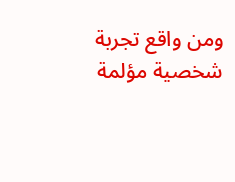ومن واقع تجربة شخصية مؤلمة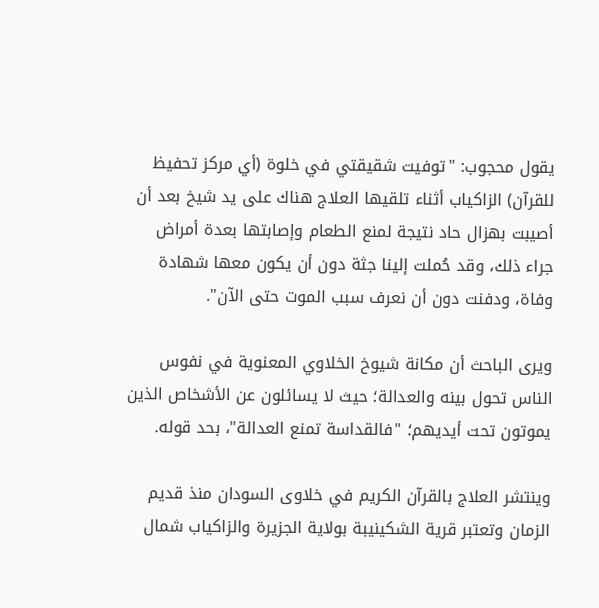يقول محجوب: "توفيت شقيقتي في خلوة (أي مركز تحفيظ للقرآن) الزاكياب أثناء تلقيها العلاج هناك على يد شيخ بعد أن أصيبت بهزال حاد نتيجة لمنع الطعام وإصابتها بعدة أمراض جراء ذلك، وقد حُملت إلينا جثة دون أن يكون معها شهادة وفاة، ودفنت دون أن نعرف سبب الموت حتى الآن".

ويرى الباحث أن مكانة شيوخ الخلاوي المعنوية في نفوس الناس تحول بينه والعدالة؛ حيث لا يسائلون عن الأشخاص الذين يموتون تحت أيديهم؛ "فالقداسة تمنع العدالة"، بحد قوله.

وينتشر العلاج بالقرآن الكريم في خلاوى السودان منذ قديم الزمان وتعتبر قرية الشكينيبة بولاية الجزيرة والزاكياب شمال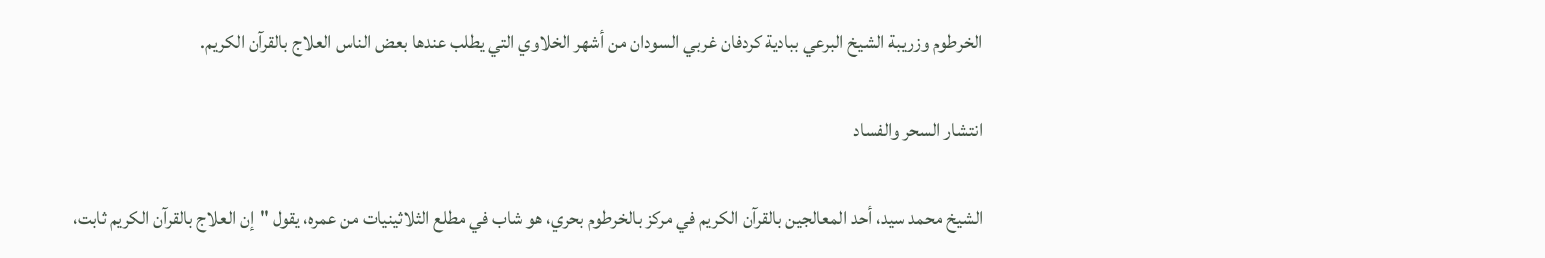الخرطوم وزريبة الشيخ البرعي ببادية كردفان غربي السودان من أشهر الخلاوي التي يطلب عندها بعض الناس العلاج بالقرآن الكريم.

انتشار السحر والفساد

الشيخ محمد سيد، أحد المعالجين بالقرآن الكريم في مركز بالخرطوم بحري، هو شاب في مطلع الثلاثينيات من عمره، يقول "إن العلاج بالقرآن الكريم ثابت،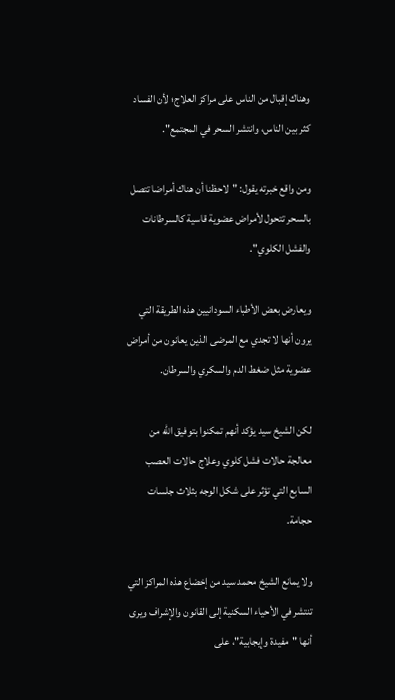وهناك إقبال من الناس على مراكز العلاج؛ لأن الفساد كثر بين الناس، وانتشر السحر في المجتمع".

ومن واقع خبرته يقول: "لاحظنا أن هناك أمراضا تتصل بالسحر تتحول لأمراض عضوية قاسية كالسرطانات والفشل الكلوي".

ويعارض بعض الأطباء السودانيين هذه الطريقة التي يرون أنها لا تجدي مع المرضى الذين يعانون من أمراض عضوية مثل ضغط الدم والسكري والسرطان.

لكن الشيخ سيد يؤكد أنهم تمكنوا بتوفيق الله من معالجة حالات فشل كلوي وعلاج حالات العصب السابع التي تؤثر على شكل الوجه بثلاث جلسات حجامة.

ولا يمانع الشيخ محمد سيد من إخضاع هذه المراكز التي تنتشر في الأحياء السكنية إلى القانون والإشراف ويرى أنها "مفيدة وإيجابية"، على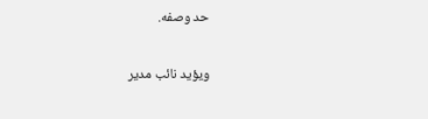حد وصفه.

ويؤيد نائب مدير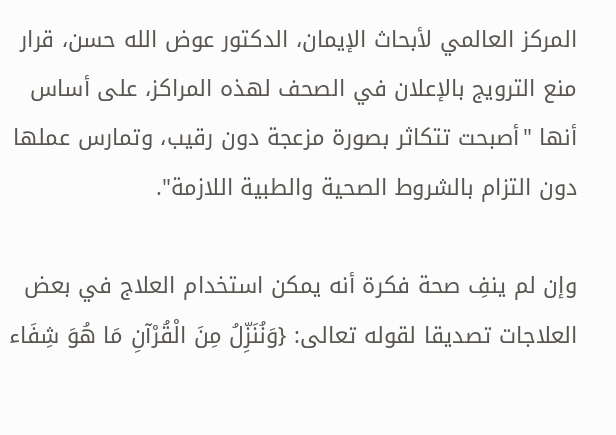المركز العالمي لأبحاث الإيمان، الدكتور عوض الله حسن، قرار منع الترويج بالإعلان في الصحف لهذه المراكز، على أساس أنها "أصبحت تتكاثر بصورة مزعجة دون رقيب، وتمارس عملها دون التزام بالشروط الصحية والطبية اللازمة".

وإن لم ينفِ صحة فكرة أنه يمكن استخدام العلاج في بعض العلاجات تصديقا لقوله تعالى: {وَنُنَزِّلُ مِنَ الْقُرْآنِ مَا هُوَ شِفَاء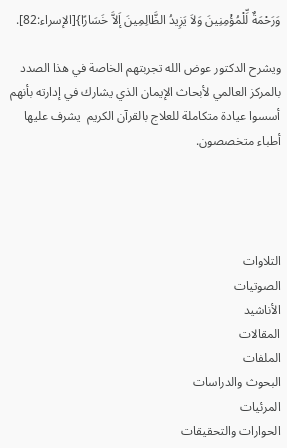وَرَحْمَةٌ لِّلْمُؤْمِنِينَ وَلاَ يَزِيدُ الظَّالِمِينَ إَلاَّ خَسَارًا}[الإسراء:82].

ويشرح الدكتور عوض الله تجربتهم الخاصة في هذا الصدد بالمركز العالمي لأبحاث الإيمان الذي يشارك في إدارته بأنهم أسسوا عيادة متكاملة للعلاج بالقرآن الكريم  يشرف عليها أطباء متخصصون.




التلاوات
الصوتيات
الأناشيد
المقالات
الملفات
البحوث والدراسات
المرئيات
الحوارات والتحقيقات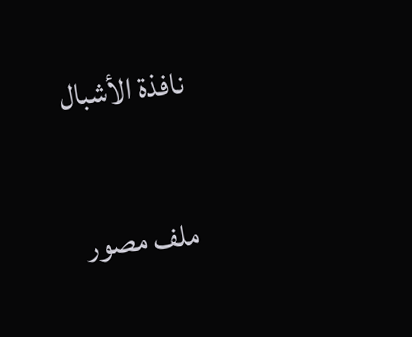نافذة الأشبال

ملف مصور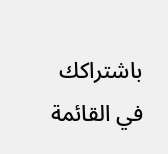باشتراكك في القائمة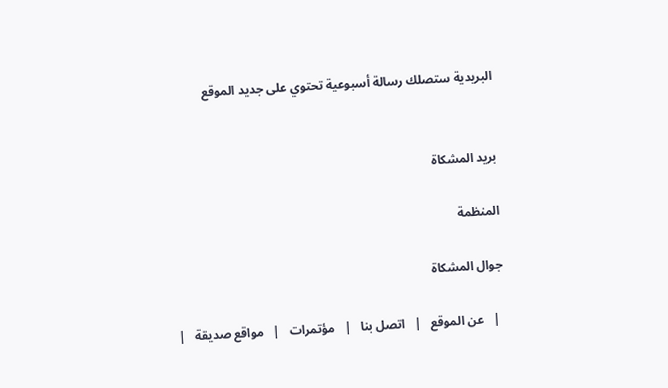البريدية ستصلك رسالة أسبوعية تحتوي على جديد الموقع


بريد المشكاة

المنظمة

جوال المشكاة

  |   عن الموقع   |   اتصل بنا   |   مؤتمرات   |   مواقع صديقة   |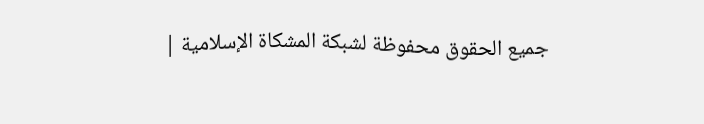جميع الحقوق محفوظة لشبكة المشكاة الإسلامية |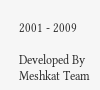2001 - 2009

Developed By Meshkat Team